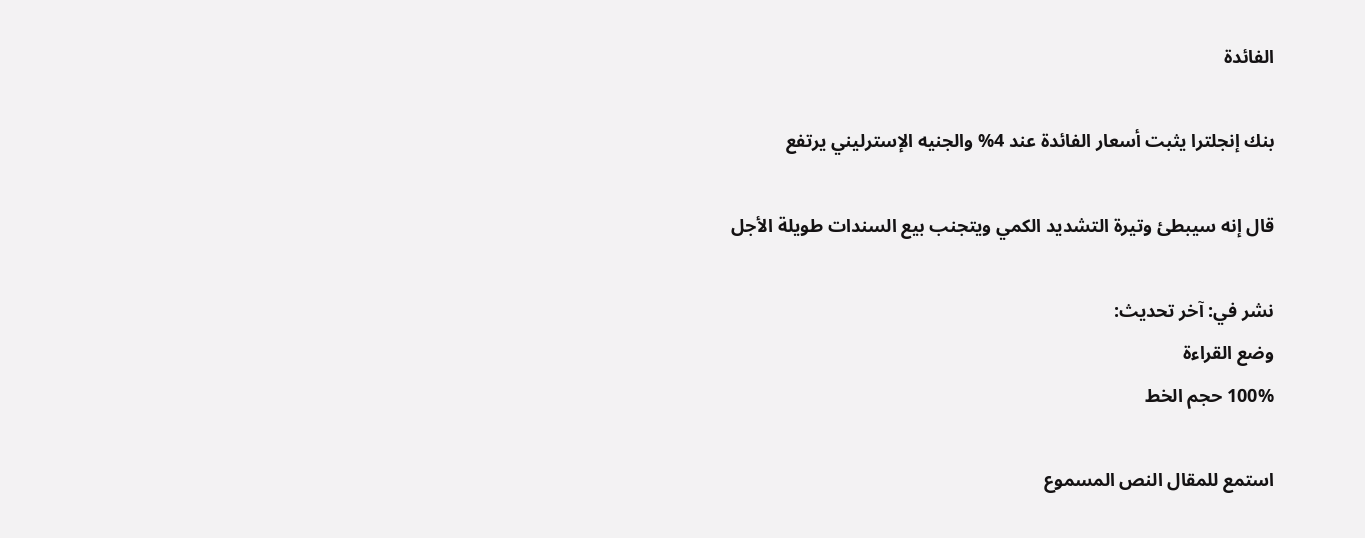الفائدة

بنك إنجلترا يثبت أسعار الفائدة عند 4% والجنيه الإسترليني يرتفع

قال إنه سيبطئ وتيرة التشديد الكمي ويتجنب بيع السندات طويلة الأجل

نشر في: آخر تحديث:
وضع القراءة
100% حجم الخط

استمع للمقال النص المسموع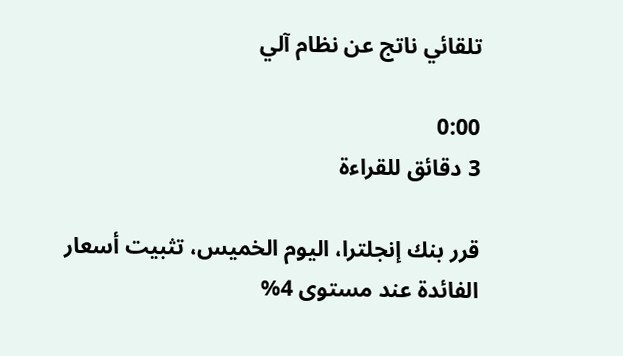تلقائي ناتج عن نظام آلي

0:00
3 دقائق للقراءة

قرر بنك إنجلترا، اليوم الخميس، تثبيت أسعار الفائدة عند مستوى 4%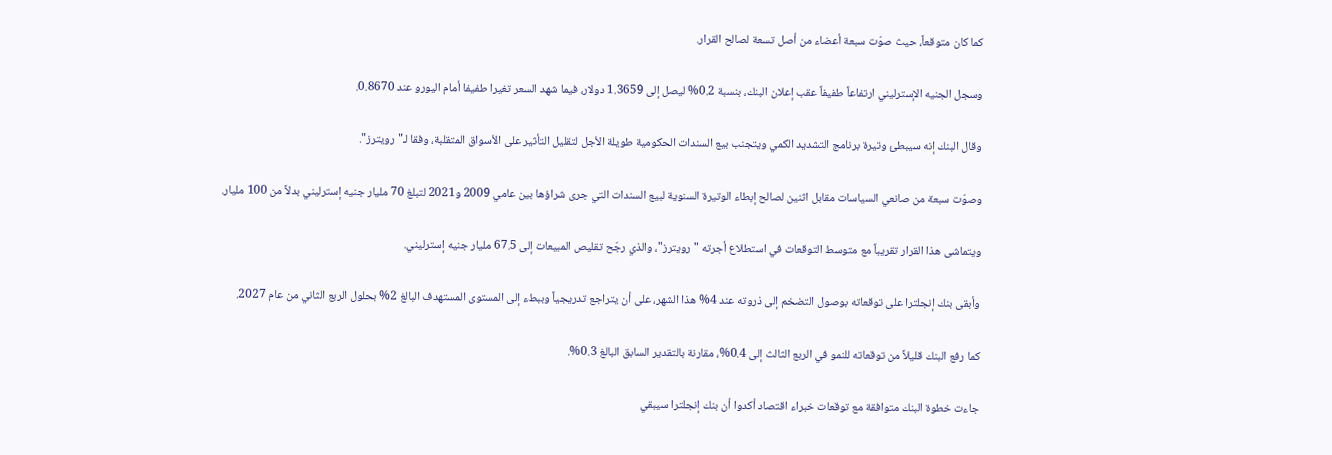كما كان متوقعاً، حيث صوّت سبعة أعضاء من أصل تسعة لصالح القرار.

وسجل الجنيه الإسترليني ارتفاعاً طفيفاً عقب إعلان البنك، بنسبة 0.2% ليصل إلى 1.3659 دولار، فيما شهد السعر تغيرا طفيفا أمام اليورو عند 0.8670.

وقال البنك إنه سيبطئ وتيرة برنامج التشديد الكمي ويتجنب بيع السندات الحكومية طويلة الأجل لتقليل التأثير على الأسواق المتقلبة، وفقا لـ"رويترز".

وصوّت سبعة من صانعي السياسات مقابل اثنين لصالح إبطاء الوتيرة السنوية لبيع السندات التي جرى شراؤها بين عامي 2009 و2021 لتبلغ 70 مليار جنيه إسترليني بدلاً من 100 مليار.

ويتماشى هذا القرار تقريباً مع متوسط التوقعات في استطلاع أجرته "رويترز"، والذي رجّح تقليص المبيعات إلى 67.5 مليار جنيه إسترليني.

وأبقى بنك إنجلترا على توقعاته بوصول التضخم إلى ذروته عند 4% هذا الشهر، على أن يتراجع تدريجياً وببطء إلى المستوى المستهدف البالغ 2% بحلول الربع الثاني من عام 2027.

كما رفع البنك قليلاً من توقعاته للنمو في الربع الثالث إلى 0.4%، مقارنة بالتقدير السابق البالغ 0.3%.

جاءت خطوة البنك متوافقة مع توقعات خبراء اقتصاد أكدوا أن بنك إنجلترا سيبقي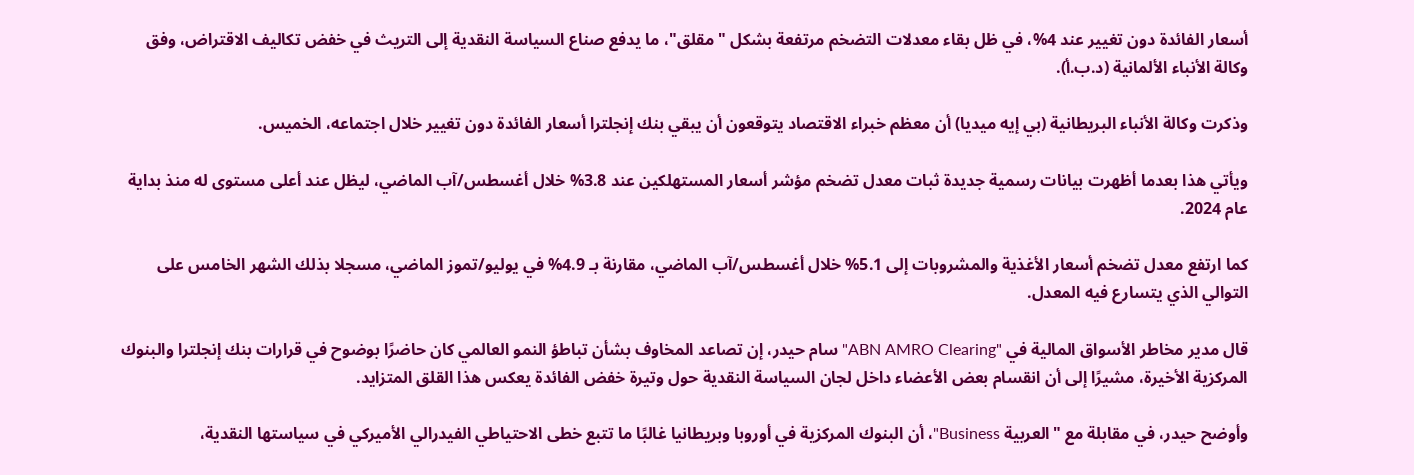أسعار الفائدة دون تغيير عند 4%، في ظل بقاء معدلات التضخم مرتفعة بشكل "مقلق"، ما يدفع صناع السياسة النقدية إلى التريث في خفض تكاليف الاقتراض، وفق وكالة الأنباء الألمانية (د.ب.أ).

وذكرت وكالة الأنباء البريطانية (بي إيه ميديا) أن معظم خبراء الاقتصاد يتوقعون أن يبقي بنك إنجلترا أسعار الفائدة دون تغيير خلال اجتماعه، الخميس.

ويأتي هذا بعدما أظهرت بيانات رسمية جديدة ثبات معدل تضخم مؤشر أسعار المستهلكين عند 3.8% خلال أغسطس/آب الماضي، ليظل عند أعلى مستوى له منذ بداية عام 2024.

كما ارتفع معدل تضخم أسعار الأغذية والمشروبات إلى 5.1% خلال أغسطس/آب الماضي، مقارنة بـ 4.9% في يوليو/تموز الماضي، مسجلا بذلك الشهر الخامس على التوالي الذي يتسارع فيه المعدل.

قال مدير مخاطر الأسواق المالية في "ABN AMRO Clearing" سام حيدر، إن تصاعد المخاوف بشأن تباطؤ النمو العالمي كان حاضرًا بوضوح في قرارات بنك إنجلترا والبنوك المركزية الأخيرة، مشيرًا إلى أن انقسام بعض الأعضاء داخل لجان السياسة النقدية حول وتيرة خفض الفائدة يعكس هذا القلق المتزايد.

وأوضح حيدر، في مقابلة مع "العربية Business"، أن البنوك المركزية في أوروبا وبريطانيا غالبًا ما تتبع خطى الاحتياطي الفيدرالي الأميركي في سياستها النقدية،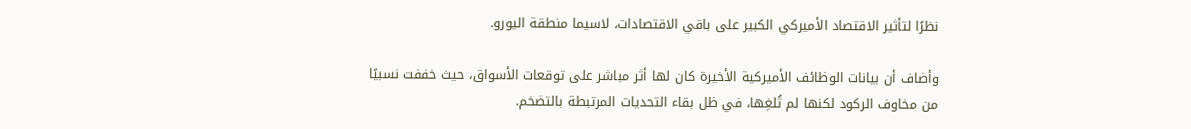نظرًا لتأثير الاقتصاد الأميركي الكبير على باقي الاقتصادات، لاسيما منطقة اليورو.

وأضاف أن بيانات الوظائف الأميركية الأخيرة كان لها أثر مباشر على توقعات الأسواق، حيث خففت نسبيًا من مخاوف الركود لكنها لم تُلغِها، في ظل بقاء التحديات المرتبطة بالتضخم.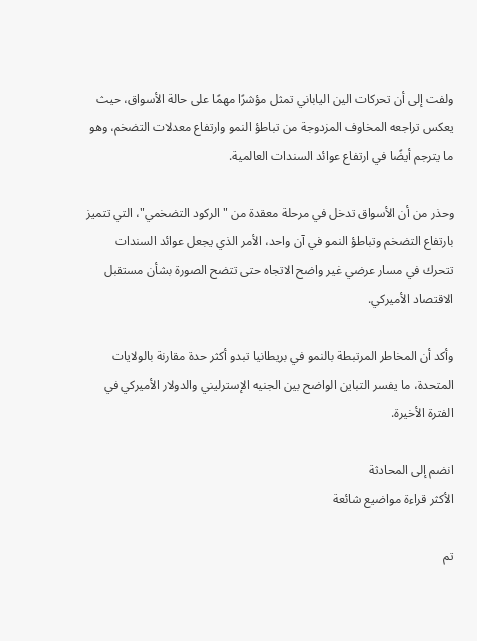ولفت إلى أن تحركات الين الياباني تمثل مؤشرًا مهمًا على حالة الأسواق، حيث يعكس تراجعه المخاوف المزدوجة من تباطؤ النمو وارتفاع معدلات التضخم، وهو ما يترجم أيضًا في ارتفاع عوائد السندات العالمية.

وحذر من أن الأسواق تدخل في مرحلة معقدة من "الركود التضخمي"، التي تتميز بارتفاع التضخم وتباطؤ النمو في آن واحد، الأمر الذي يجعل عوائد السندات تتحرك في مسار عرضي غير واضح الاتجاه حتى تتضح الصورة بشأن مستقبل الاقتصاد الأميركي.

وأكد أن المخاطر المرتبطة بالنمو في بريطانيا تبدو أكثر حدة مقارنة بالولايات المتحدة، ما يفسر التباين الواضح بين الجنيه الإسترليني والدولار الأميركي في الفترة الأخيرة.

انضم إلى المحادثة
الأكثر قراءة مواضيع شائعة

تم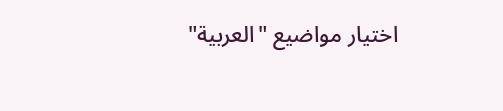اختيار مواضيع "العربية"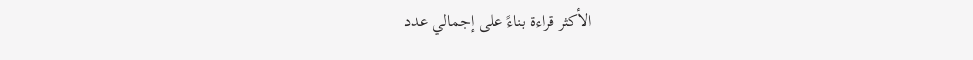الأكثر قراءة بناءً على إجمالي عدد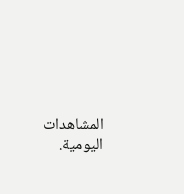المشاهدات اليومية.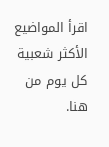اقرأ المواضيع الأكثر شعبية كل يوم من هنا.